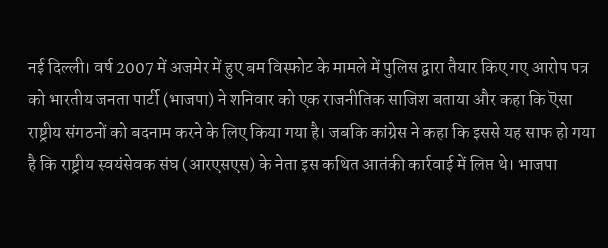नई दिल्ली। वर्ष 2007 में अजमेर में हुए बम विस्फोट के मामले में पुलिस द्वारा तैयार किए गए आरोप पत्र को भारतीय जनता पार्टी (भाजपा) ने शनिवार को एक राजनीतिक साजिश बताया और कहा कि ऎसा राष्ट्रीय संगठनों को बदनाम करने के लिए किया गया है। जबकि कांग्रेस ने कहा कि इससे यह साफ हो गया है कि राष्ट्रीय स्वयंसेवक संघ (आरएसएस) के नेता इस कथित आतंकी कार्रवाई में लिप्त थे। भाजपा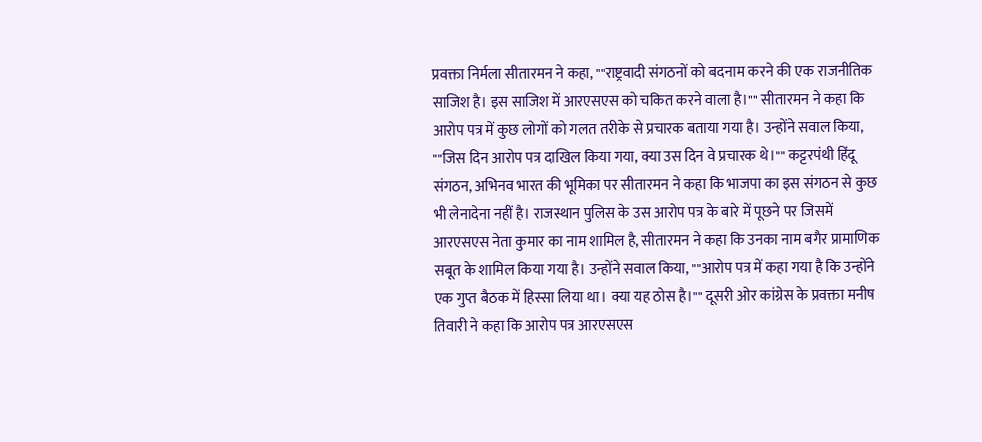प्रवक्ता निर्मला सीतारमन ने कहा, ""राष्ट्रवादी संगठनों को बदनाम करने की एक राजनीतिक साजिश है। इस साजिश में आरएसएस को चकित करने वाला है।"" सीतारमन ने कहा कि आरोप पत्र में कुछ लोगों को गलत तरीके से प्रचारक बताया गया है। उन्होंने सवाल किया, ""जिस दिन आरोप पत्र दाखिल किया गया, क्या उस दिन वे प्रचारक थे।"" कट्टरपंथी हिंदू संगठन, अभिनव भारत की भूमिका पर सीतारमन ने कहा कि भाजपा का इस संगठन से कुछ भी लेनादेना नहीं है। राजस्थान पुलिस के उस आरोप पत्र के बारे में पूछने पर जिसमें आरएसएस नेता कुमार का नाम शामिल है, सीतारमन ने कहा कि उनका नाम बगैर प्रामाणिक सबूत के शामिल किया गया है। उन्होंने सवाल किया, ""आरोप पत्र में कहा गया है कि उन्होंने एक गुप्त बैठक में हिस्सा लिया था। क्या यह ठोस है।"" दूसरी ओर कांग्रेस के प्रवक्ता मनीष तिवारी ने कहा कि आरोप पत्र आरएसएस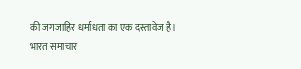की जगजाहिर धर्माधता का एक दस्तावेज है।
भारत समाचार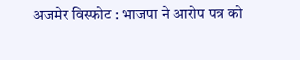अजमेर विस्फोट : भाजपा ने आरोप पत्र को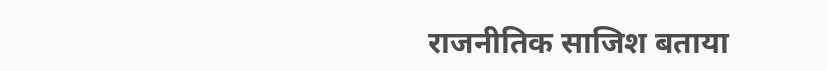राजनीतिक साजिश बताया